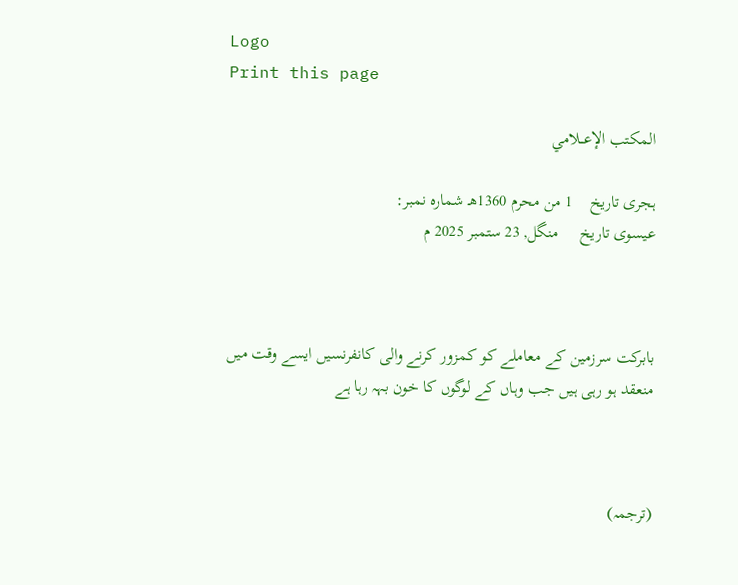Logo
Print this page

المكتب الإعــلامي

ہجری تاریخ    1 من محرم 1360هـ شمارہ نمبر:
عیسوی تاریخ     منگل, 23 ستمبر 2025 م



بابرکت سرزمین کے معاملے کو کمزور کرنے والی کانفرنسیں ایسے وقت میں منعقد ہو رہی ہیں جب وہاں کے لوگوں کا خون بہہ رہا ہے



(ترجمہ)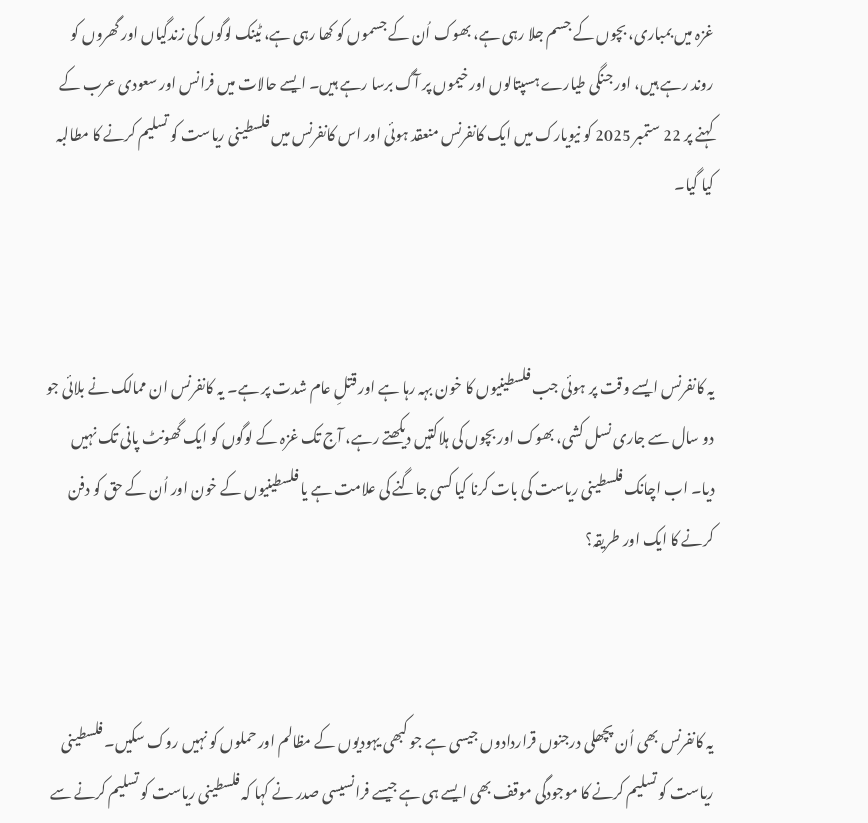غزہ میں بمباری، بچوں کے جسم جلا رہی ہے، بھوک اُن کے جسموں کو کھا رہی ہے، ٹینک لوگوں کی زندگیاں اور گھروں کو روند رہے ہیں، اور جنگی طیارے ہسپتالوں اور خیموں پر آگ برسا رہے ہیں۔ ایسے حالات میں فرانس اور سعودی عرب کے کہنے پر 22 ستمبر 2025 کو نیویارک میں ایک کانفرنس منعقد ہوئی اور اس کانفرنس میں فلسطینی ریاست کو تسلیم کرنے کا مطالبہ کیا گیا۔



یہ کانفرنس ایسے وقت پر ہوئی جب فلسطینیوں کا خون بہہ رہا ہے اور قتلِ عام شدت پر ہے۔ یہ کانفرنس ان ممالک نے بلائی جو دو سال سے جاری نسل کشی، بھوک اور بچوں کی ہلاکتیں دیکھتے رہے، آج تک غزہ کے لوگوں کو ایک گھونٹ پانی تک نہیں دیا۔ اب اچانک فلسطینی ریاست کی بات کرنا کیا کسی جاگنے کی علامت ہے یا فلسطینیوں کے خون اور اُن کے حق کو دفن کرنے کا ایک اور طریقہ؟



یہ کانفرنس بھی اُن پچھلی درجنوں قراردادوں جیسی ہے جو کبھی یہودیوں کے مظالم اور حملوں کو نہیں روک سکیں۔ فلسطینی ریاست کو تسلیم کرنے کا موجودگی موقف بھی ایسے ہی ہے جیسے فرانسیسی صدر نے کہا کہ فلسطینی ریاست کو تسلیم کرنے سے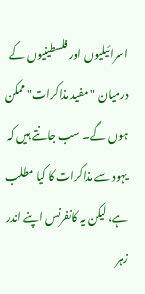اسرائیلیوں اور فلسطینیوں کے درمیان "مفید مذاکرات" ممکن ہوں گے۔ سب جانتے ہیں کہ یہود سے مذاکرات کا کیا مطلب ہے، لیکن یہ کانفرنس اپنے اندر زہر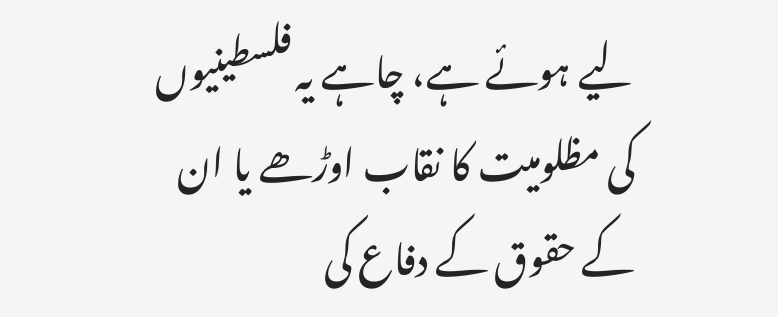لیے ہوئے ہے، چاہے یہ فلسطینیوں کی مظلومیت کا نقاب اوڑھے یا ان کے حقوق کے دفاع کی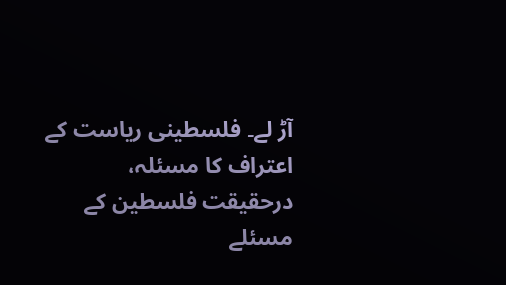آڑ لے۔ فلسطینی ریاست کے اعتراف کا مسئلہ، درحقیقت فلسطین کے مسئلے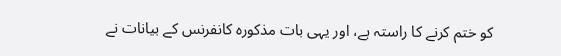کو ختم کرنے کا راستہ ہے، اور یہی بات مذکورہ کانفرنس کے بیانات نے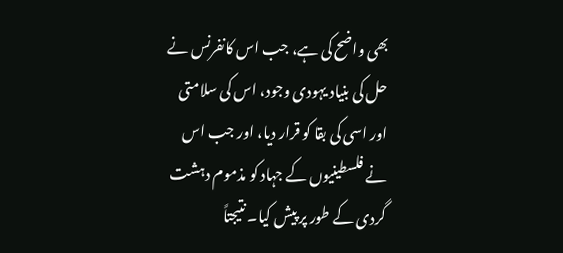بھی واضح کی ہے، جب اس کانفرنس نے حل کی بنیاد یہودی وجود، اس کی سلامتی اور اسی کی بقا کو قرار دیا، اور جب اس نے فلسطینیوں کے جہاد کو مذموم دہشت گردی کے طور پر پیش کیا۔ نتیجتاً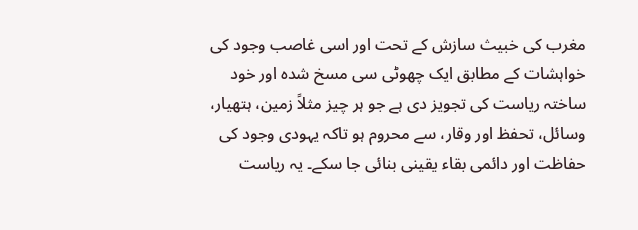مغرب کی خبیث سازش کے تحت اور اسی غاصب وجود کی خواہشات کے مطابق ایک چھوٹی سی مسخ شدہ اور خود ساختہ ریاست کی تجویز دی ہے جو ہر چیز مثلاً زمین، ہتھیار، وسائل، تحفظ اور وقار، سے محروم ہو تاکہ یہودی وجود کی حفاظت اور دائمی بقاء یقینی بنائی جا سکے۔ یہ ریاست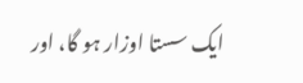ایک سستا اوزار ہو گا، اور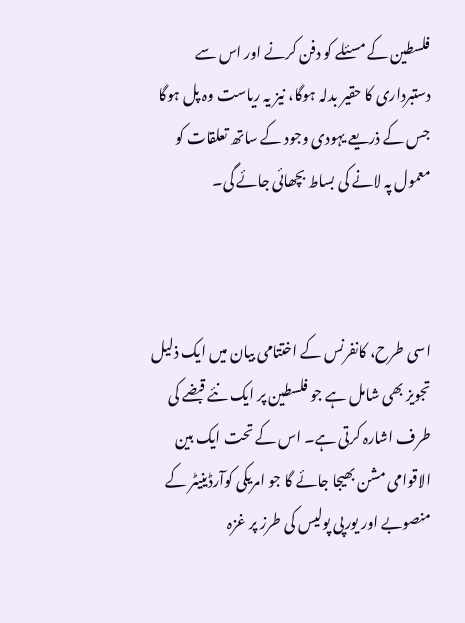فلسطین کے مسئلے کو دفن کرنے اور اس سے دستبرداری کا حقیر بدلہ ہوگا، نیز یہ ریاست وہ پل ہوگا جس کے ذریعے یہودی وجود کے ساتھ تعلقات کو معمول پہ لانے کی بساط بچھائی جائے گی۔



اسی طرح، کانفرنس کے اختتامی بیان میں ایک ذلیل تجویز بھی شامل ہے جو فلسطین پر ایک نئے قبضے کی طرف اشارہ کرتی ہے۔ اس کے تحت ایک بین الاقوامی مشن بھیجا جائے گا جو امریکی کوآرڈینیٹر کے منصوبے اور یورپی پولیس کی طرز پر غزہ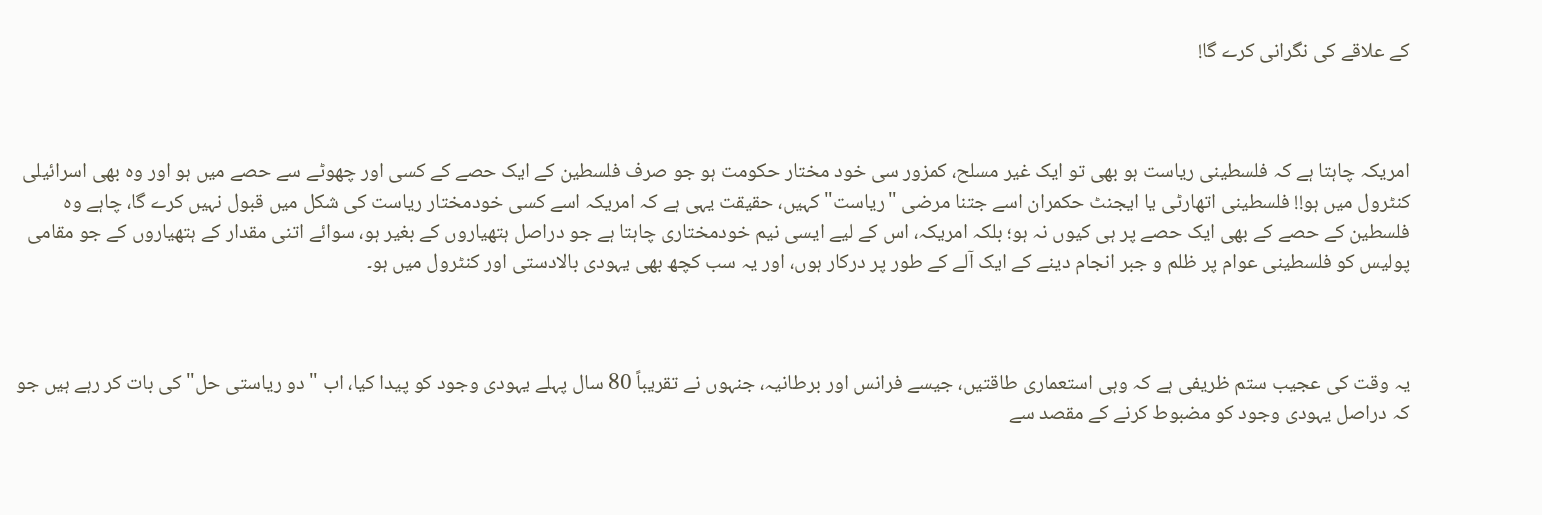کے علاقے کی نگرانی کرے گا!



امریکہ چاہتا ہے کہ فلسطینی ریاست ہو بھی تو ایک غیر مسلح، کمزور سی خود مختار حکومت ہو جو صرف فلسطین کے ایک حصے کے کسی اور چھوٹے سے حصے میں ہو اور وہ بھی اسرائیلی کنٹرول میں ہو!! فلسطینی اتھارٹی یا ایجنٹ حکمران اسے جتنا مرضی "ریاست" کہیں، حقیقت یہی ہے کہ امریکہ اسے کسی خودمختار ریاست کی شکل میں قبول نہیں کرے گا، چاہے وہ فلسطین کے حصے کے بھی ایک حصے پر ہی کیوں نہ ہو؛ بلکہ امریکہ، اس کے لیے ایسی نیم خودمختاری چاہتا ہے جو دراصل ہتھیاروں کے بغیر ہو، سوائے اتنی مقدار کے ہتھیاروں کے جو مقامی پولیس کو فلسطینی عوام پر ظلم و جبر انجام دینے کے ایک آلے کے طور پر درکار ہوں، اور یہ سب کچھ بھی یہودی بالادستی اور کنٹرول میں ہو۔



یہ وقت کی عجیب ستم ظریفی ہے کہ وہی استعماری طاقتیں، جیسے فرانس اور برطانیہ، جنہوں نے تقریباً 80 سال پہلے یہودی وجود کو پیدا کیا، اب "دو ریاستی حل" کی بات کر رہے ہیں جو کہ دراصل یہودی وجود کو مضبوط کرنے کے مقصد سے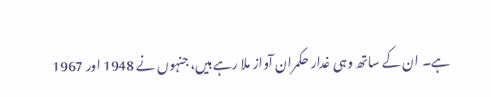ہے۔ ان کے ساتھ وہی غدار حکمران آواز ملا رہے ہیں، جنہوں نے 1948 اور 1967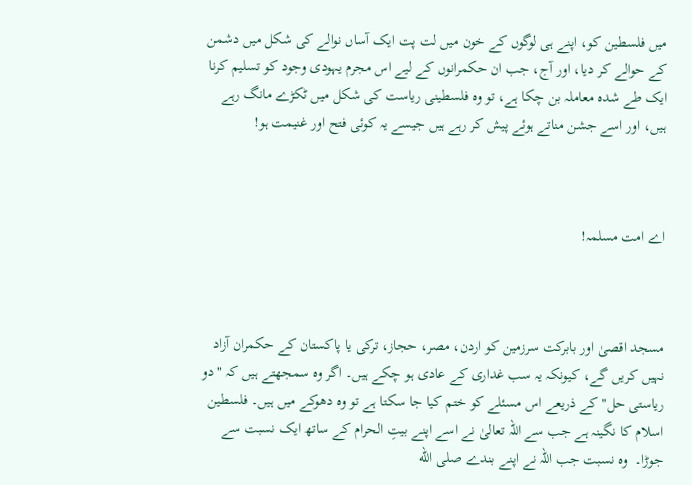میں فلسطین کو، اپنے ہی لوگوں کے خون میں لت پت ایک آساں نوالے کی شکل میں دشمن کے حوالے کر دیا، اور آج، جب ان حکمرانوں کے لیے اس مجرم یہودی وجود کو تسلیم کرنا ایک طے شدہ معاملہ بن چکا ہے، تو وہ فلسطینی ریاست کی شکل میں ٹکڑے مانگ رہے ہیں، اور اسے جشن مناتے ہوئے پیش کر رہے ہیں جیسے یہ کوئی فتح اور غنیمت ہو!



اے امت مسلمہ!



مسجد اقصیٰ اور بابرکت سرزمین کو اردن، مصر، حجاز، ترکی یا پاکستان کے حکمران آزاد نہیں کریں گے، کیونکہ یہ سب غداری کے عادی ہو چکے ہیں۔ اگر وہ سمجھتے ہیں کہ "دو ریاستی حل" کے ذریعے اس مسئلے کو ختم کیا جا سکتا ہے تو وہ دھوکے میں ہیں۔ فلسطین اسلام کا نگینہ ہے جب سے اللہ تعالیٰ نے اسے اپنے بیتِ الحرام کے ساتھ ایک نسبت سے جوڑا۔  وہ نسبت جب اللہ نے اپنے بندے صلى الله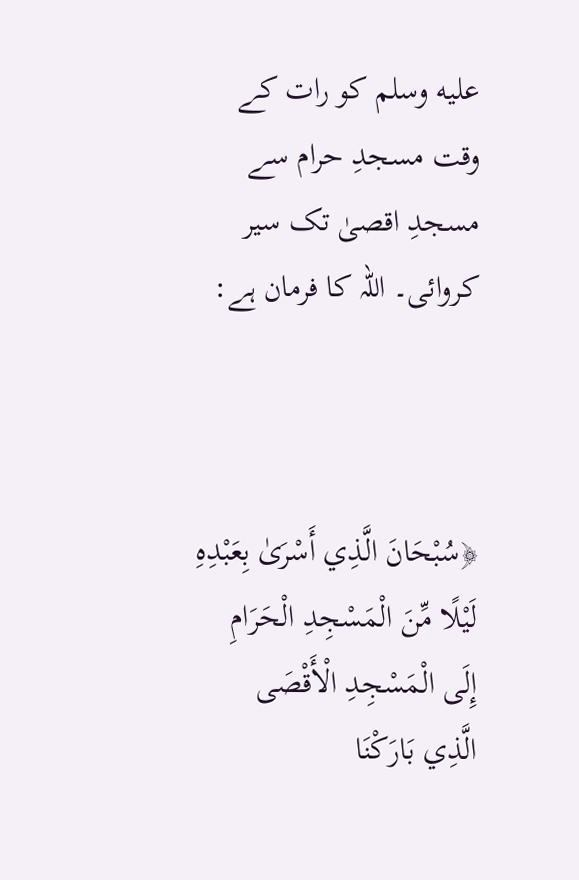عليه وسلم کو رات کے وقت مسجدِ حرام سے مسجدِ اقصیٰ تک سیر کروائی۔ اللہ کا فرمان ہے:



﴿سُبْحَانَ الَّذِي أَسْرَىٰ بِعَبْدِهِ لَيْلًا مِّنَ الْمَسْجِدِ الْحَرَامِ إِلَى الْمَسْجِدِ الْأَقْصَى الَّذِي بَارَكْنَا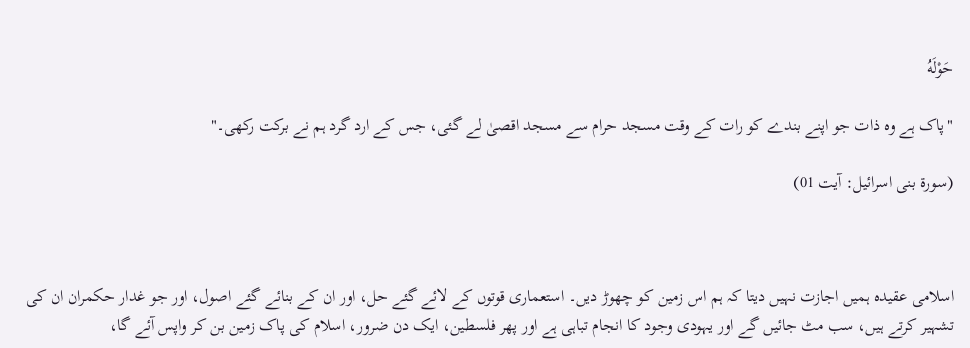حَوْلَهُ

"پاک ہے وہ ذات جو اپنے بندے کو رات کے وقت مسجد حرام سے مسجد اقصیٰ لے گئی، جس کے ارد گرد ہم نے برکت رکھی۔"

(سورۃ بنی اسرائیل: آیت 01)



اسلامی عقیدہ ہمیں اجازت نہیں دیتا کہ ہم اس زمین کو چھوڑ دیں۔ استعماری قوتوں کے لائے گئے حل، اور ان کے بنائے گئے اصول، اور جو غدار حکمران ان کی تشہیر کرتے ہیں، سب مٹ جائیں گے اور یہودی وجود کا انجام تباہی ہے اور پھر فلسطین، ایک دن ضرور، اسلام کی پاک زمین بن کر واپس آئے گا،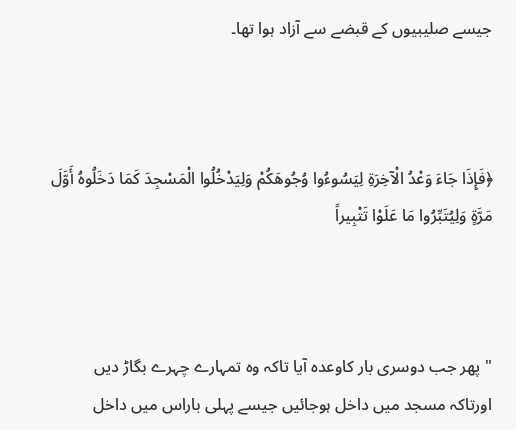جیسے صلیبیوں کے قبضے سے آزاد ہوا تھا۔



﴿فَإِذَا جَاءَ وَعْدُ الْآخِرَةِ لِيَسُوءُوا وُجُوهَكُمْ وَلِيَدْخُلُوا الْمَسْجِدَ كَمَا دَخَلُوهُ أَوَّلَ مَرَّةٍ وَلِيُتَبِّرُوا مَا عَلَوْا تَتْبِيراً



" پھر جب دوسری بار کاوعدہ آیا تاکہ وہ تمہارے چہرے بگاڑ دیں اورتاکہ مسجد میں داخل ہوجائیں جیسے پہلی باراس میں داخل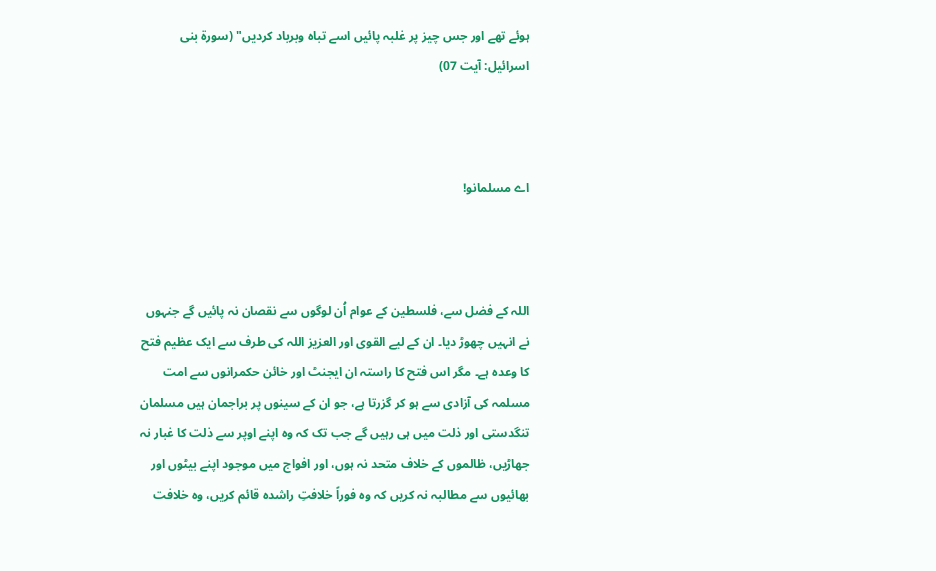ہوئے تھے اور جس چیز پر غلبہ پائیں اسے تباہ وبرباد کردیں" (سورۃ بنی اسرائیل: آیت 07)



اے مسلمانو!



اللہ کے فضل سے، فلسطین کے عوام اُن لوگوں سے نقصان نہ پائیں گے جنہوں نے انہیں چھوڑ دیا۔ ان کے لیے القوی اور العزیز اللہ کی طرف سے ایک عظیم فتح کا وعدہ ہے۔ مگر اس فتح کا راستہ ان ایجنٹ اور خائن حکمرانوں سے امت مسلمہ کی آزادی سے ہو کر گزرتا ہے، جو ان کے سینوں پر براجمان ہیں مسلمان تنگدستی اور ذلت میں ہی رہیں گے جب تک کہ وہ اپنے اوپر سے ذلت کا غبار نہ جھاڑیں، ظالموں کے خلاف متحد نہ ہوں، اور افواج میں موجود اپنے بیٹوں اور بھائیوں سے مطالبہ نہ کریں کہ وہ فوراً خلافتِ راشدہ قائم کریں، وہ خلافت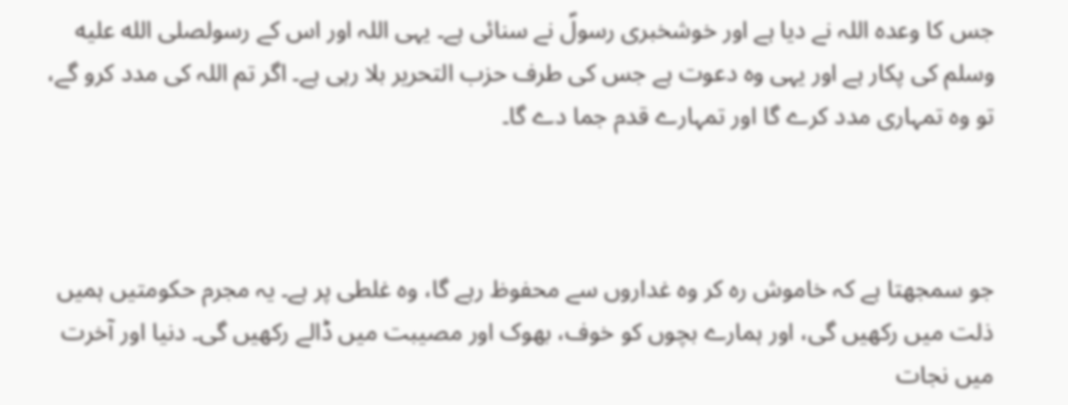جس کا وعدہ اللہ نے دیا ہے اور خوشخبری رسولؐ نے سنائی ہے۔ یہی اللہ اور اس کے رسولصلى الله عليه وسلم کی پکار ہے اور یہی وہ دعوت ہے جس کی طرف حزب التحریر بلا رہی ہے۔ اگر تم اللہ کی مدد کرو گے، تو وہ تمہاری مدد کرے گا اور تمہارے قدم جما دے گا۔



جو سمجھتا ہے کہ خاموش رہ کر وہ غداروں سے محفوظ رہے گا، وہ غلطی پر ہے۔ یہ مجرم حکومتیں ہمیں ذلت میں رکھیں گی، اور ہمارے بچوں کو خوف، بھوک اور مصیبت میں ڈالے رکھیں گی۔ دنیا اور آخرت میں نجات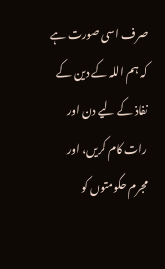صرف اسی صورت ہے کہ ہم اللہ کے دین کے نفاذ کے لیے دن اور رات کام کریں، اور مجرم حکومتوں کو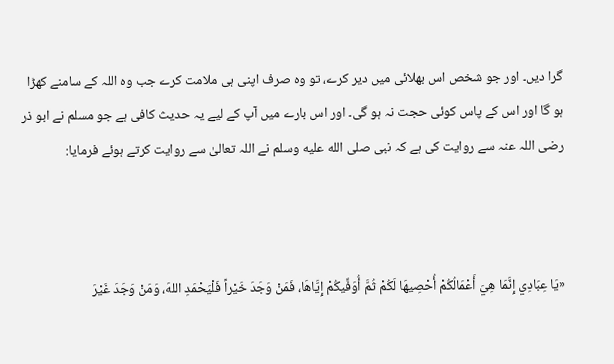گرا دیں۔ اور جو شخص اس بھلائی میں دیر کرے، تو وہ صرف اپنی ہی ملامت کرے جب وہ اللہ کے سامنے کھڑا ہو گا اور اس کے پاس کوئی حجت نہ ہو گی۔ اور اس بارے میں آپ کے لیے یہ حدیث کافی ہے جو مسلم نے ابو ذر رضی اللہ عنہ سے روایت کی ہے کہ نبی صلى الله عليه وسلم نے اللہ تعالیٰ سے روایت کرتے ہوئے فرمایا:



«يَا عِبَادِي إِنَّمَا هِيَ أَعْمَالُكُمْ أُحْصِيهَا لَكُمْ ثُمَّ أُوَفِّيكُمْ إِيَّاهَا، فَمَنْ وَجَدَ خَيْراً فَلْيَحْمَدِ اللهَ، وَمَنْ وَجَدَ غَيْرَ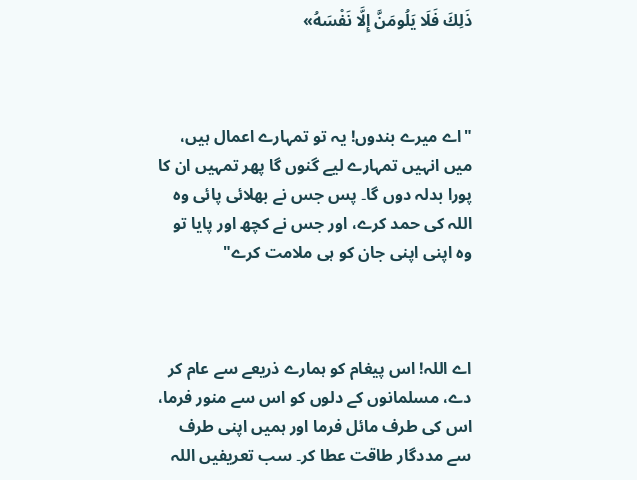ذَلِكَ ‌فَلَا ‌يَلُومَنَّ ‌إِلَّا ‌نَفْسَهُ»



"اے میرے بندوں! یہ تو تمہارے اعمال ہیں، میں انہیں تمہارے لیے گنوں گا پھر تمہیں ان کا پورا بدلہ دوں گا۔ پس جس نے بھلائی پائی وہ اللہ کی حمد کرے، اور جس نے کچھ اور پایا تو وہ اپنی اپنی جان کو ہی ملامت کرے"



اے اللہ! اس پیغام کو ہمارے ذریعے سے عام کر دے، مسلمانوں کے دلوں کو اس سے منور فرما، اس کی طرف مائل فرما اور ہمیں اپنی طرف سے مددگار طاقت عطا کر۔ سب تعریفیں اللہ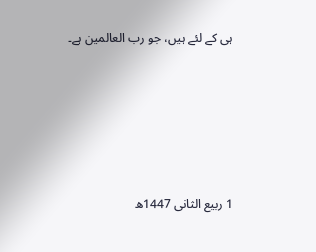ہی کے لئے ہیں، جو رب العالمین ہے۔







1 ربیع الثانی 1447ھ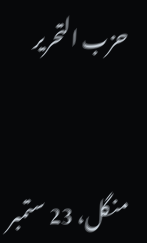حزب التحرير



منگل، 23 ستمبر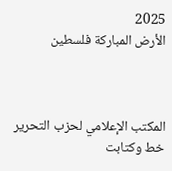2025                                                              الأرض المباركة فلسطين



المكتب الإعلامي لحزب التحرير
خط وکتابت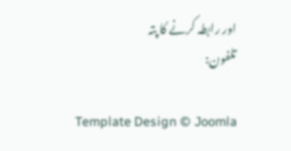اور رابطہ کرنے کا پتہ
تلفون:

Template Design © Joomla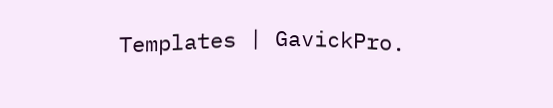Templates | GavickPro.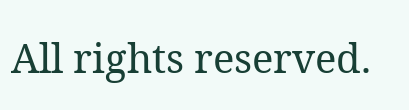All rights reserved.